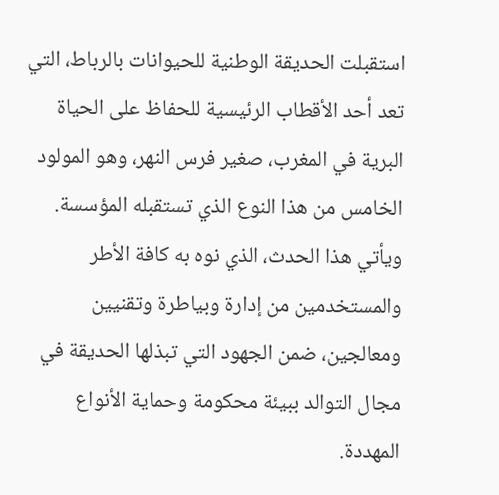استقبلت الحديقة الوطنية للحيوانات بالرباط، التي تعد أحد الأقطاب الرئيسية للحفاظ على الحياة البرية في المغرب، صغير فرس النهر، وهو المولود الخامس من هذا النوع الذي تستقبله المؤسسة.
ويأتي هذا الحدث، الذي نوه به كافة الأطر والمستخدمين من إدارة وبياطرة وتقنيين ومعالجين، ضمن الجهود التي تبذلها الحديقة في مجال التوالد ببيئة محكومة وحماية الأنواع المهددة.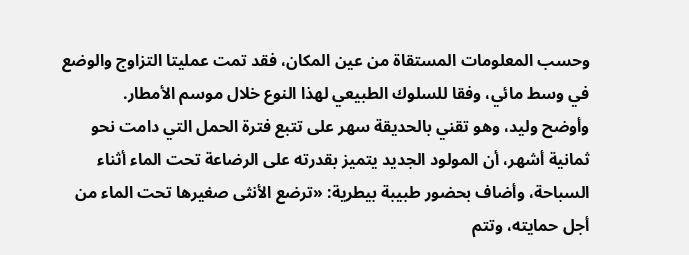وحسب المعلومات المستقاة من عين المكان، فقد تمت عمليتا التزاوج والوضع في وسط مائي، وفقا للسلوك الطبيعي لهذا النوع خلال موسم الأمطار.
وأوضح وليد، وهو تقني بالحديقة سهر على تتبع فترة الحمل التي دامت نحو ثمانية أشهر، أن المولود الجديد يتميز بقدرته على الرضاعة تحت الماء أثناء السباحة، وأضاف بحضور طبيبة بيطرية: «ترضع الأنثى صغيرها تحت الماء من أجل حمايته، وتتم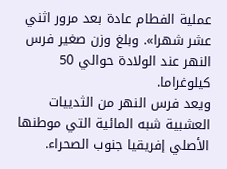عملية الفطام عادة بعد مرور اثني عشر شهرا». وبلغ وزن صغير فرس النهر عند الولادة حوالي 50 كيلوغراما.
ويعد فرس النهر من الثدييات العشبية شبه المائية التي موطنها الأصلي إفريقيا جنوب الصحراء.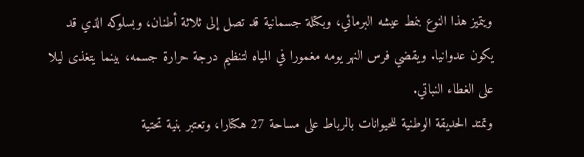ويتميز هذا النوع بنمط عيشه البرمائي، وبكتلة جسمانية قد تصل إلى ثلاثة أطنان، وبسلوكه الذي قد يكون عدوانيا. ويقضي فرس النهر يومه مغمورا في المياه لتنظيم درجة حرارة جسمه، بينما يتغذى ليلا على الغطاء النباتي.
وتمتد الحديقة الوطنية للحيوانات بالرباط على مساحة 27 هكتارا، وتعتبر بنية تحتية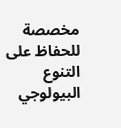مخصصة للحفاظ على التنوع البيولوجي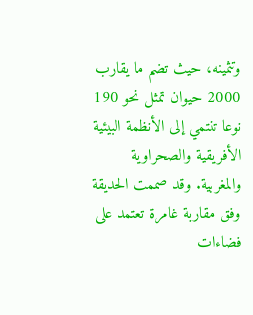وتثمينه، حيث تضم ما يقارب 2000 حيوان تمثل نحو 190 نوعا تنتمي إلى الأنظمة البيئية الأفريقية والصحراوية والمغربية. وقد صممت الحديقة وفق مقاربة غامرة تعتمد على فضاءات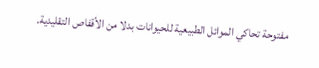مفتوحة تحاكي الموائل الطبيعية للحيوانات بدلا من الأقفاص التقليدية.